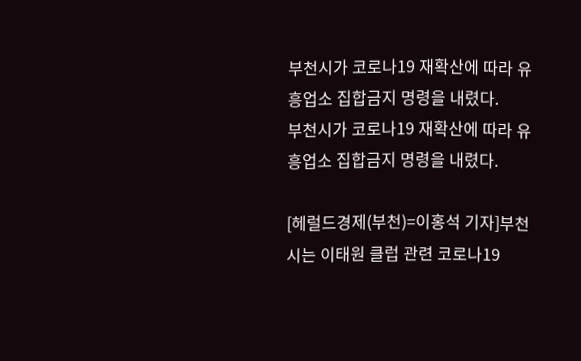부천시가 코로나19 재확산에 따라 유흥업소 집합금지 명령을 내렸다.
부천시가 코로나19 재확산에 따라 유흥업소 집합금지 명령을 내렸다.

[헤럴드경제(부천)=이홍석 기자]부천시는 이태원 클럽 관련 코로나19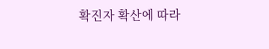확진자 확산에 따라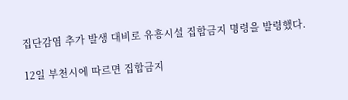집단감염 추가 발생 대비로 유흥시설 집합금지 명령을 발령했다.

12일 부천시에 따르면 집합금지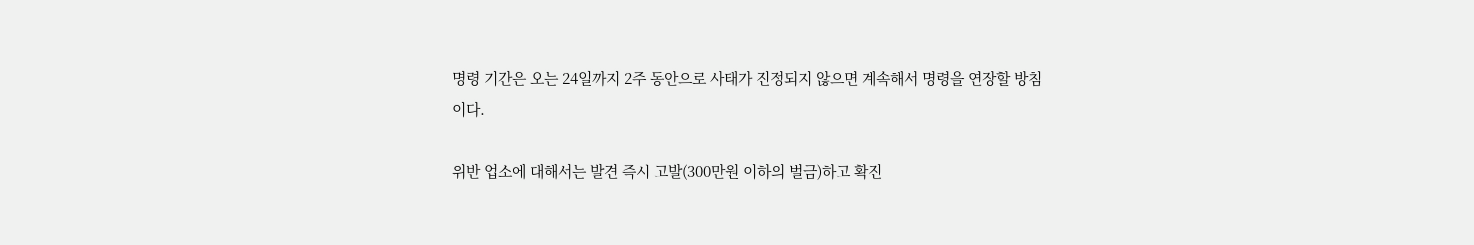명령 기간은 오는 24일까지 2주 동안으로 사태가 진정되지 않으면 계속해서 명령을 연장할 방침이다.

위반 업소에 대해서는 발견 즉시 고발(300만원 이하의 벌금)하고 확진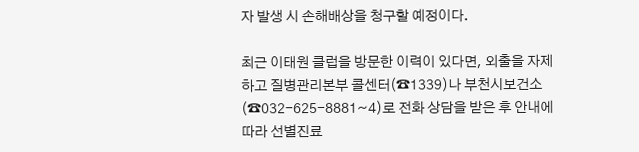자 발생 시 손해배상을 청구할 예정이다.

최근 이태원 클럽을 방문한 이력이 있다면, 외출을 자제하고 질병관리본부 콜센터(☎1339)나 부천시보건소(☎032-625-8881~4)로 전화 상담을 받은 후 안내에 따라 선별진료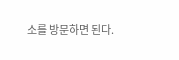소를 방문하면 된다.